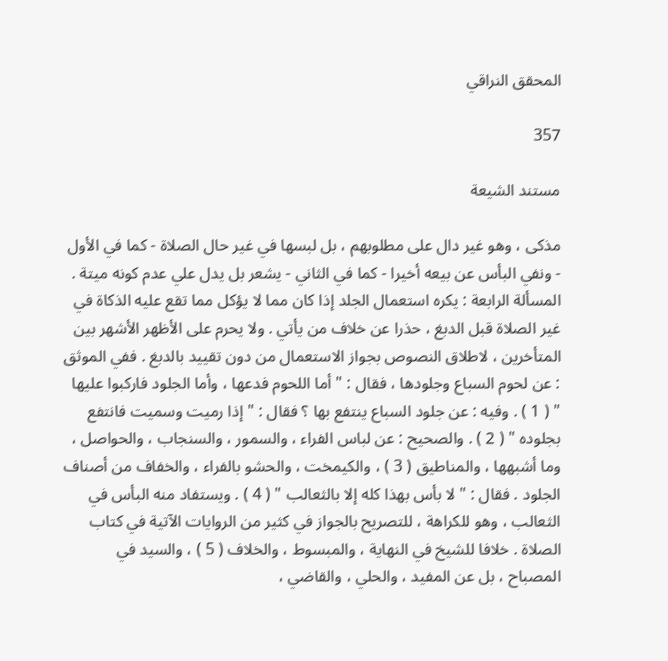المحقق النراقي

357

مستند الشيعة

مذكى ، وهو غير دال على مطلوبهم ، بل لبسها في غير حال الصلاة - كما في الأول - ونفي البأس عن بيعه أخيرا - كما في الثاني - يشعر بل يدل علي عدم كونه ميتة . المسألة الرابعة : يكره استعمال الجلد إذا كان مما لا يؤكل مما تقع عليه الذكاة في غير الصلاة قبل الدبغ ، حذرا عن خلاف من يأتي . ولا يحرم على الأظهر الأشهر بين المتأخرين ، لاطلاق النصوص بجواز الاستعمال من دون تقييد بالدبغ . ففي الموثق : عن لحوم السباع وجلودها ، فقال : " أما اللحوم فدعها ، وأما الجلود فاركبوا عليها " ( 1 ) . وفيه : عن جلود السباع ينتفع بها ؟ فقال : " إذا رميت وسميت فانتفع بجلوده " ( 2 ) . والصحيح : عن لباس الفراء ، والسمور ، والسنجاب ، والحواصل ، وما أشبهها ، والمناطيق ( 3 ) ، والكيمخت ، والحشو بالفراء ، والخفاف من أصناف الجلود . فقال : " لا بأس بهذا كله إلا بالثعالب " ( 4 ) . ويستفاد منه البأس في الثعالب ، وهو للكراهة ، للتصريح بالجواز في كثير من الروايات الآتية في كتاب الصلاة . خلافا للشيخ في النهاية ، والمبسوط ، والخلاف ( 5 ) ، والسيد في المصباح ، بل عن المفيد ، والحلي ، والقاضي ،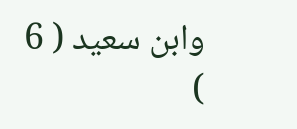وابن سعيد ( 6 )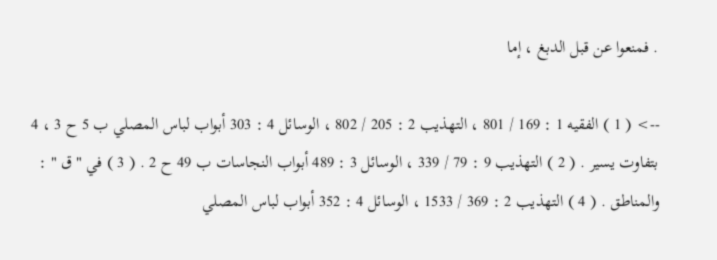. فمنعوا عن قبل الدبغ ، إما

--> ( 1 ) الفقيه 1 : 169 / 801 ، التهذيب 2 : 205 / 802 ، الوسائل 4 : 303 أبواب لباس المصلي ب 5 ح 3 ، 4 بتفاوت يسير . ( 2 ) التهذيب 9 : 79 / 339 ، الوسائل 3 : 489 أبواب النجاسات ب 49 ح 2 . ( 3 ) في " ق " : والمناطق . ( 4 ) التهذيب 2 : 369 / 1533 ، الوسائل 4 : 352 أبواب لباس المصلي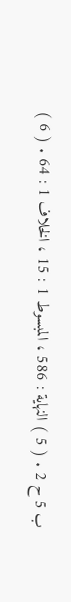ب 5 ح 2 . ( 5 ) النهاية : 586 ، المبسوط 1 : 15 ، الخلاف 1 : 64 . ( 6 )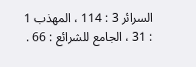السرائر 3 : 114 ، المهذب 1 : 31 ، الجامع للشرائع : 66 .